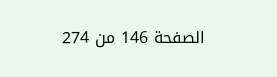الصفحة 146 من 274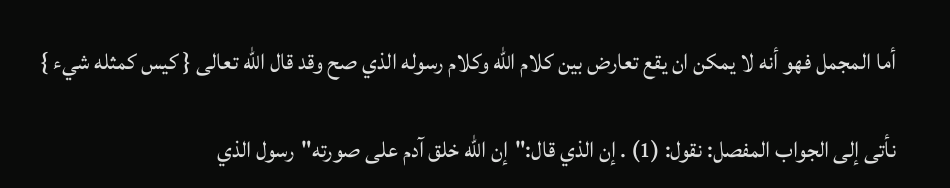أما المجمل فهو أنه لا يمكن ان يقع تعارض بين كلام الله وكلام رسوله الذي صح وقد قال الله تعالى { كيس كمثله شيء }

نأتى إلى الجواب المفصل: نقول: (1) . إن الذي قال:"إن الله خلق آدم على صورته"رسول الذي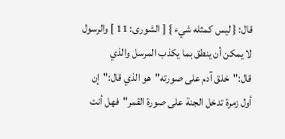قال: { ليس كمثله شيء } [ الشورى: 11 ] والرسول لا يمكن أن ينطق بما يكذب المرسل والذي قال:"خلق آدم على صورته"هو الذي قال:"إن أول زمرة تدخل الجنة على صورة القمر"فهل أنت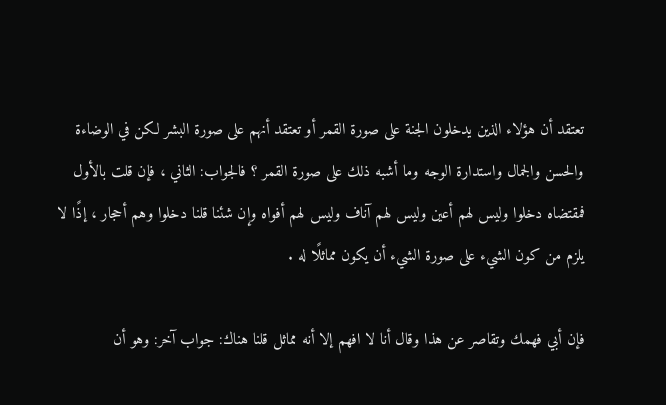تعتقد أن هؤلاء الذين يدخلون الجنة على صورة القمر أو تعتقد أنهم على صورة البشر لكن في الوضاءة والحسن والجمال واستدارة الوجه وما أشبه ذلك على صورة القمر ؟ فالجواب: الثاني ، فإن قلت بالأول فمقتضاه دخلوا وليس لهم أعين وليس لهم آناف وليس لهم أفواه وإن شئنا قلنا دخلوا وهم أحجار ، إذًا لا يلزم من كون الشيء على صورة الشيء أن يكون مماثلًا له .

فإن أبي فهمك وتقاصر عن هذا وقال أنا لا افهم إلا أنه مماثل قلنا هناك: جواب آخر: وهو أن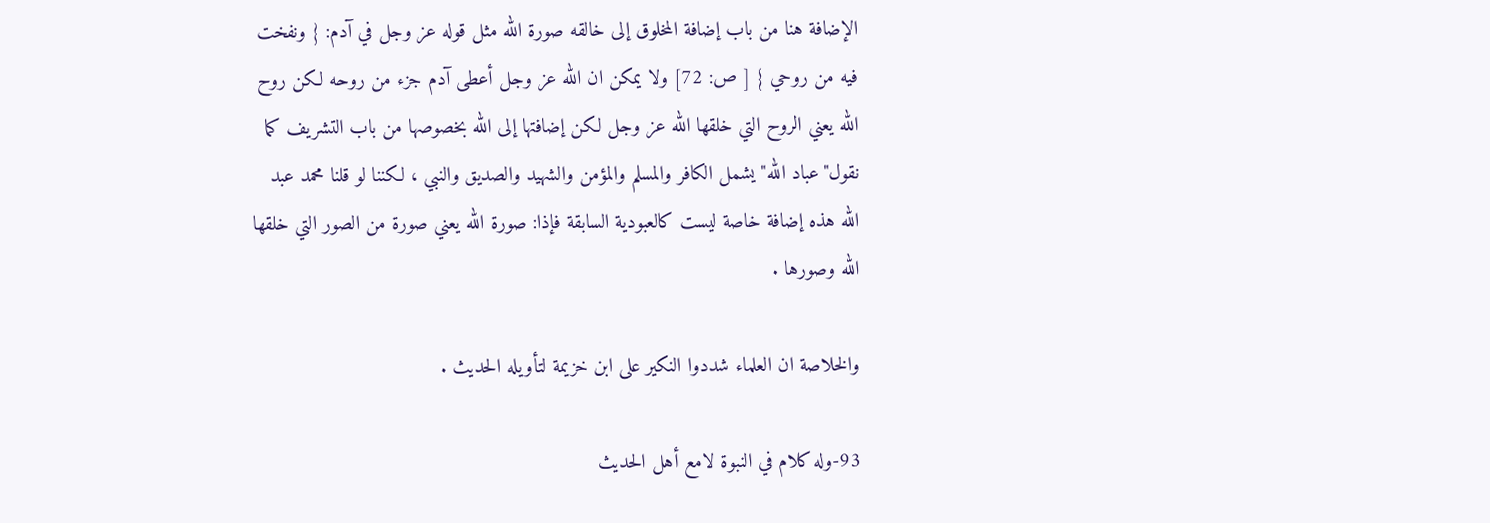الإضافة هنا من باب إضافة المخلوق إلى خالقه صورة الله مثل قوله عز وجل في آدم: { ونفخت فيه من روحي } [ ص: 72] ولا يمكن ان الله عز وجل أعطى آدم جزء من روحه لكن روح الله يعني الروح التي خلقها الله عز وجل لكن إضافتها إلى الله بخصوصها من باب التشريف كما نقول"عباد الله"يشمل الكافر والمسلم والمؤمن والشهيد والصديق والنبي ، لكننا لو قلنا محمد عبد الله هذه إضافة خاصة ليست كالعبودية السابقة فإذا: صورة الله يعني صورة من الصور التي خلقها الله وصورها .

والخلاصة ان العلماء شددوا النكير على ابن خزيمة لتأويله الحديث .

93-وله كلام في النبوة لامع أهل الحديث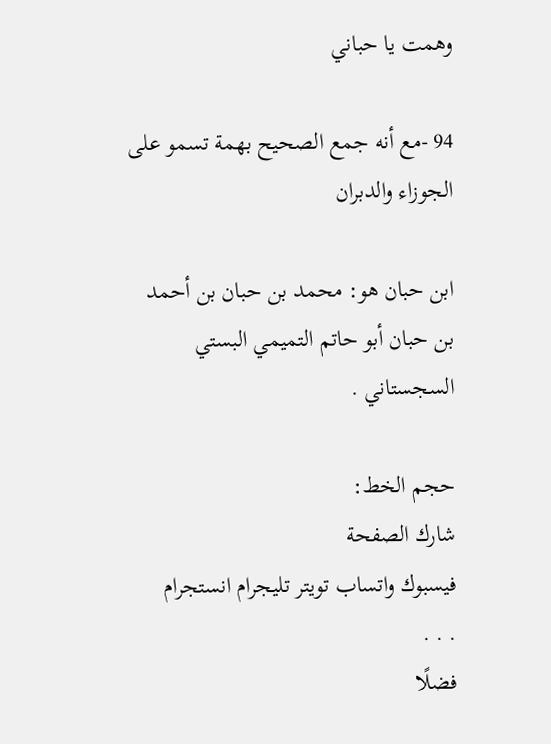وهمت يا حباني

94 -مع أنه جمع الصحيح بهمة تسمو على الجوزاء والدبران

ابن حبان هو: محمد بن حبان بن أحمد بن حبان أبو حاتم التميمي البستي السجستاني .

حجم الخط:
شارك الصفحة
فيسبوك واتساب تويتر تليجرام انستجرام
. . .
فضلًا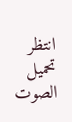انتظر تحميل الصوت